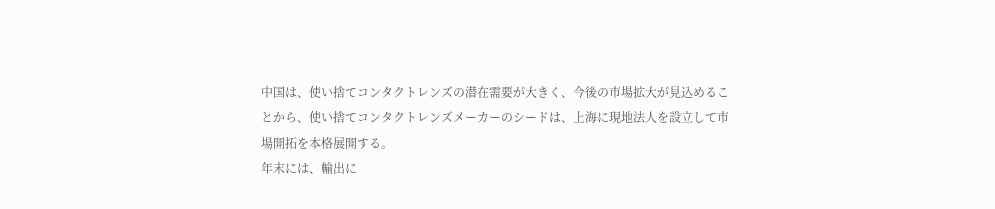中国は、使い捨てコンタクトレンズの潜在需要が大きく、今後の市場拡大が見込めることから、使い捨てコンタクトレンズメーカーのシードは、上海に現地法人を設立して市場開拓を本格展開する。
年末には、輸出に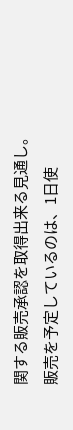関する販売承認を取得出来る見通し。
販売を予定しているのは、1日使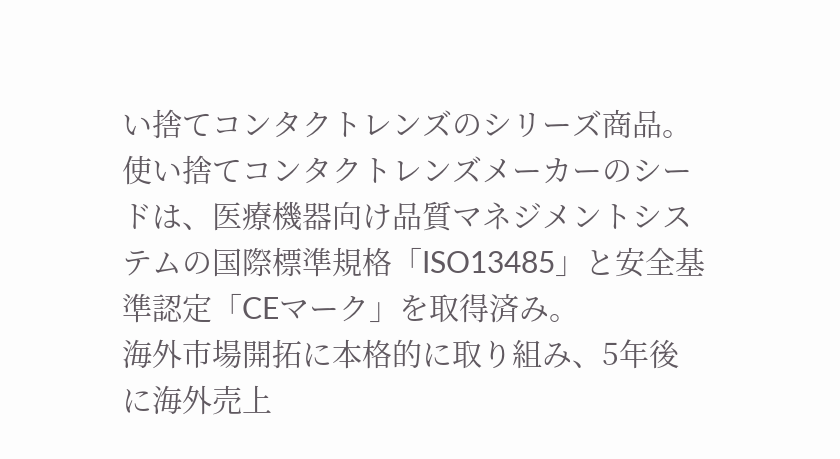い捨てコンタクトレンズのシリーズ商品。
使い捨てコンタクトレンズメーカーのシードは、医療機器向け品質マネジメントシステムの国際標準規格「ISO13485」と安全基準認定「CEマーク」を取得済み。
海外市場開拓に本格的に取り組み、5年後に海外売上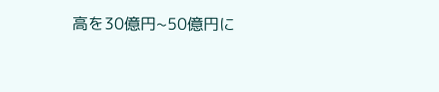高を30億円~50億円に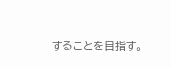することを目指す。